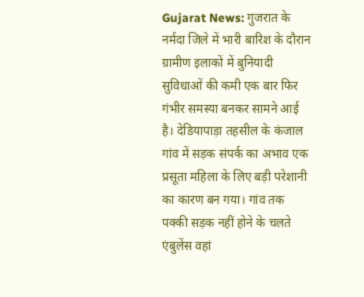Gujarat News: गुजरात के नर्मदा जिले में भारी बारिश के दौरान ग्रामीण इलाकों में बुनियादी सुविधाओं की कमी एक बार फिर गंभीर समस्या बनकर सामने आई है। देडियापाड़ा तहसील के कंजाल गांव में सड़क संपर्क का अभाव एक प्रसूता महिला के लिए बड़ी परेशानी का कारण बन गया। गांव तक पक्की सड़क नहीं होने के चलते एंबुलेंस वहां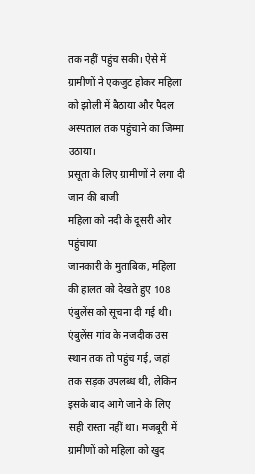तक नहीं पहुंच सकी। ऐसे में ग्रामीणों ने एकजुट होकर महिला को झोली में बैठाया और पैदल अस्पताल तक पहुंचाने का जिम्मा उठाया।
प्रसूता के लिए ग्रामीणों ने लगा दी जान की बाजी
महिला को नदी के दूसरी ओर पहुंचाया
जानकारी के मुताबिक, महिला की हालत को देखते हुए 108 एंबुलेंस को सूचना दी गई थी। एंबुलेंस गांव के नजदीक उस स्थान तक तो पहुंच गई, जहां तक सड़क उपलब्ध थी, लेकिन इसके बाद आगे जाने के लिए सही रास्ता नहीं था। मजबूरी में ग्रामीणों को महिला को खुद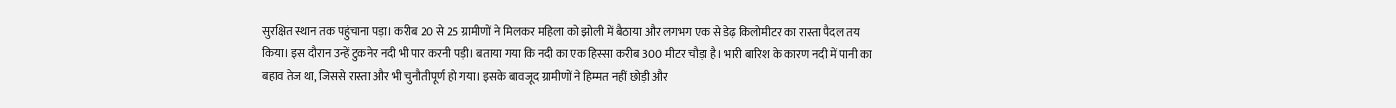सुरक्षित स्थान तक पहुंचाना पड़ा। करीब 20 से 25 ग्रामीणों ने मिलकर महिला को झोली में बैठाया और लगभग एक से डेढ़ किलोमीटर का रास्ता पैदल तय किया। इस दौरान उन्हें टुकनेर नदी भी पार करनी पड़ी। बताया गया कि नदी का एक हिस्सा करीब 300 मीटर चौड़ा है। भारी बारिश के कारण नदी में पानी का बहाव तेज था, जिससे रास्ता और भी चुनौतीपूर्ण हो गया। इसके बावजूद ग्रामीणों ने हिम्मत नहीं छोड़ी और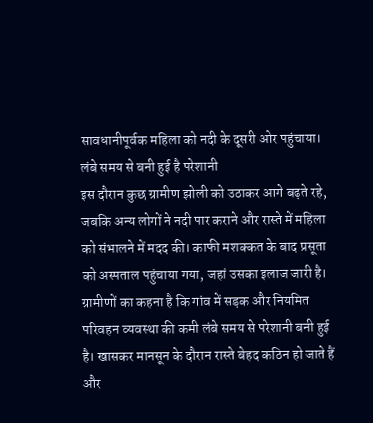सावधानीपूर्वक महिला को नदी के दूसरी ओर पहुंचाया।
लंबे समय से बनी हुई है परेशानी
इस दौरान कुछ ग्रामीण झोली को उठाकर आगे बढ़ते रहे, जबकि अन्य लोगों ने नदी पार कराने और रास्ते में महिला को संभालने में मदद की। काफी मशक्कत के बाद प्रसूता को अस्पताल पहुंचाया गया, जहां उसका इलाज जारी है। ग्रामीणों का कहना है कि गांव में सड़क और नियमित परिवहन व्यवस्था की कमी लंबे समय से परेशानी बनी हुई है। खासकर मानसून के दौरान रास्ते बेहद कठिन हो जाते हैं और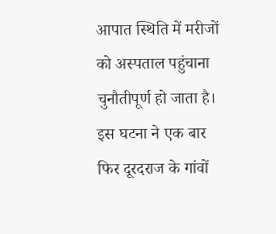आपात स्थिति में मरीजों को अस्पताल पहुंचाना चुनौतीपूर्ण हो जाता है। इस घटना ने एक बार फिर दूरदराज के गांवों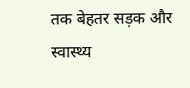तक बेहतर सड़क और स्वास्थ्य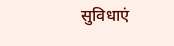सुविधाएं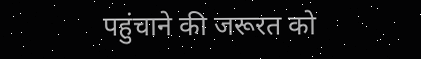पहुंचाने की जरूरत को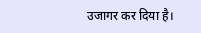उजागर कर दिया है।